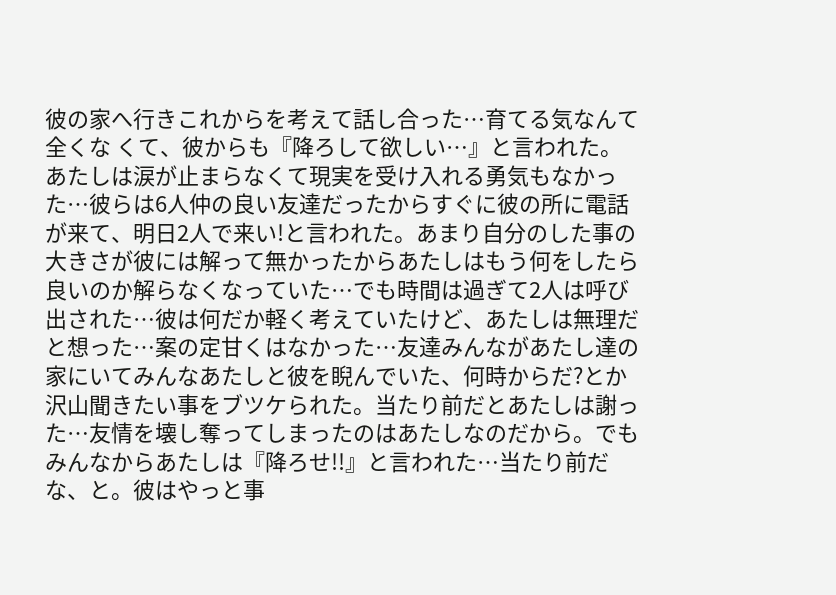彼の家へ行きこれからを考えて話し合った…育てる気なんて全くな くて、彼からも『降ろして欲しい…』と言われた。あたしは涙が止まらなくて現実を受け入れる勇気もなかった…彼らは6人仲の良い友達だったからすぐに彼の所に電話が来て、明日2人で来い!と言われた。あまり自分のした事の大きさが彼には解って無かったからあたしはもう何をしたら良いのか解らなくなっていた…でも時間は過ぎて2人は呼び出された…彼は何だか軽く考えていたけど、あたしは無理だと想った…案の定甘くはなかった…友達みんながあたし達の家にいてみんなあたしと彼を睨んでいた、何時からだ?とか沢山聞きたい事をブツケられた。当たり前だとあたしは謝った…友情を壊し奪ってしまったのはあたしなのだから。でもみんなからあたしは『降ろせ!!』と言われた…当たり前だな、と。彼はやっと事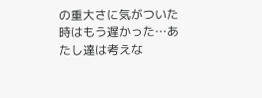の重大さに気がついた時はもう遅かった…あたし達は考えな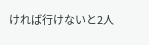ければ行けないと2人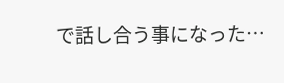で話し合う事になった…